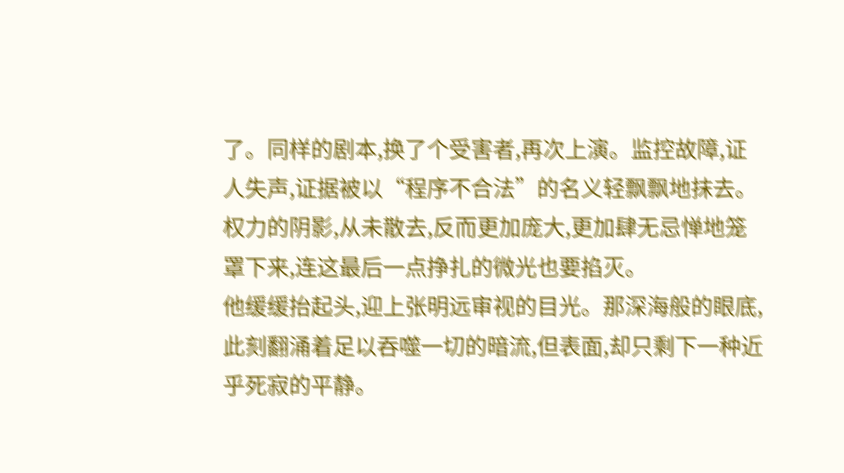了。同样的剧本,换了个受害者,再次上演。监控故障,证人失声,证据被以“程序不合法”的名义轻飘飘地抹去。权力的阴影,从未散去,反而更加庞大,更加肆无忌惮地笼罩下来,连这最后一点挣扎的微光也要掐灭。
他缓缓抬起头,迎上张明远审视的目光。那深海般的眼底,此刻翻涌着足以吞噬一切的暗流,但表面,却只剩下一种近乎死寂的平静。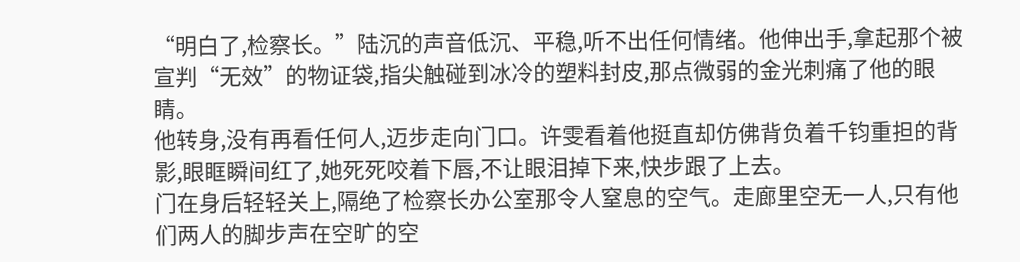“明白了,检察长。”陆沉的声音低沉、平稳,听不出任何情绪。他伸出手,拿起那个被宣判“无效”的物证袋,指尖触碰到冰冷的塑料封皮,那点微弱的金光刺痛了他的眼睛。
他转身,没有再看任何人,迈步走向门口。许雯看着他挺直却仿佛背负着千钧重担的背影,眼眶瞬间红了,她死死咬着下唇,不让眼泪掉下来,快步跟了上去。
门在身后轻轻关上,隔绝了检察长办公室那令人窒息的空气。走廊里空无一人,只有他们两人的脚步声在空旷的空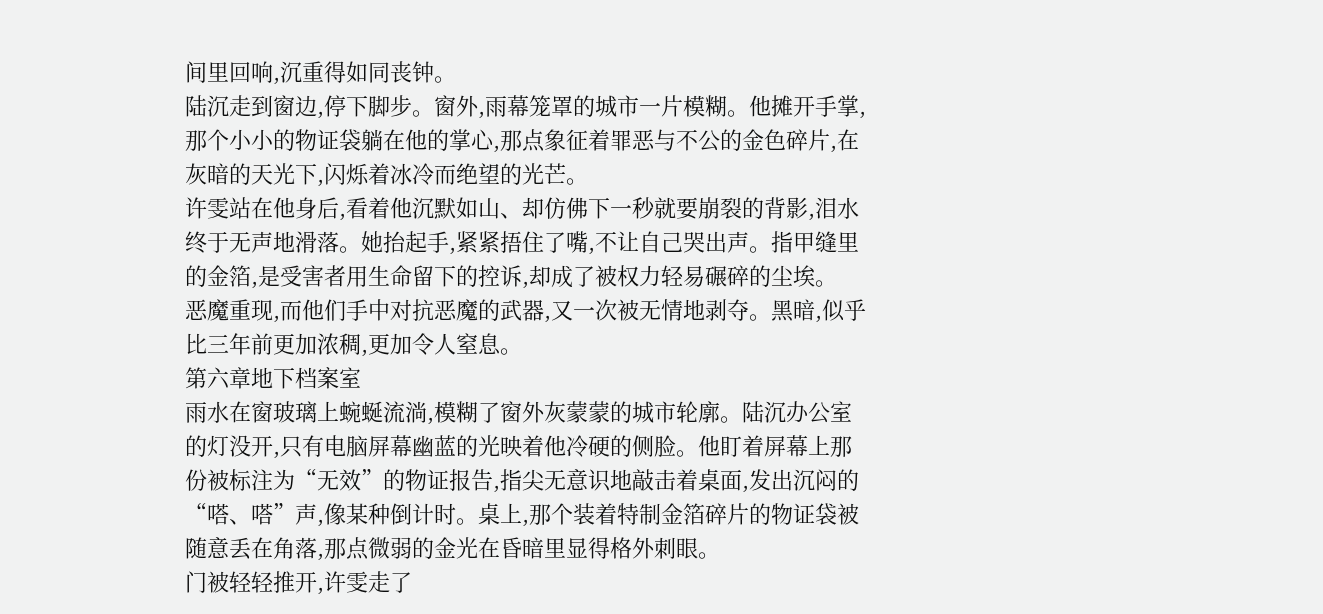间里回响,沉重得如同丧钟。
陆沉走到窗边,停下脚步。窗外,雨幕笼罩的城市一片模糊。他摊开手掌,那个小小的物证袋躺在他的掌心,那点象征着罪恶与不公的金色碎片,在灰暗的天光下,闪烁着冰冷而绝望的光芒。
许雯站在他身后,看着他沉默如山、却仿佛下一秒就要崩裂的背影,泪水终于无声地滑落。她抬起手,紧紧捂住了嘴,不让自己哭出声。指甲缝里的金箔,是受害者用生命留下的控诉,却成了被权力轻易碾碎的尘埃。
恶魔重现,而他们手中对抗恶魔的武器,又一次被无情地剥夺。黑暗,似乎比三年前更加浓稠,更加令人窒息。
第六章地下档案室
雨水在窗玻璃上蜿蜒流淌,模糊了窗外灰蒙蒙的城市轮廓。陆沉办公室的灯没开,只有电脑屏幕幽蓝的光映着他冷硬的侧脸。他盯着屏幕上那份被标注为“无效”的物证报告,指尖无意识地敲击着桌面,发出沉闷的“嗒、嗒”声,像某种倒计时。桌上,那个装着特制金箔碎片的物证袋被随意丢在角落,那点微弱的金光在昏暗里显得格外刺眼。
门被轻轻推开,许雯走了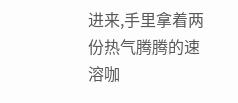进来,手里拿着两份热气腾腾的速溶咖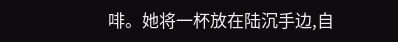啡。她将一杯放在陆沉手边,自